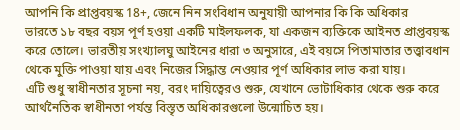আপনি কি প্রাপ্তবয়স্ক 18+, জেনে নিন সংবিধান অনুযায়ী আপনার কি কি অধিকার
ভারতে ১৮ বছর বয়স পূর্ণ হওয়া একটি মাইলফলক, যা একজন ব্যক্তিকে আইনত প্রাপ্তবয়স্ক করে তোলে। ভারতীয় সংখ্যালঘু আইনের ধারা ৩ অনুসারে, এই বয়সে পিতামাতার তত্ত্বাবধান থেকে মুক্তি পাওয়া যায় এবং নিজের সিদ্ধান্ত নেওয়ার পূর্ণ অধিকার লাভ করা যায়।
এটি শুধু স্বাধীনতার সূচনা নয়, বরং দায়িত্বেরও শুরু, যেখানে ভোটাধিকার থেকে শুরু করে আর্থনৈতিক স্বাধীনতা পর্যন্ত বিস্তৃত অধিকারগুলো উন্মোচিত হয়।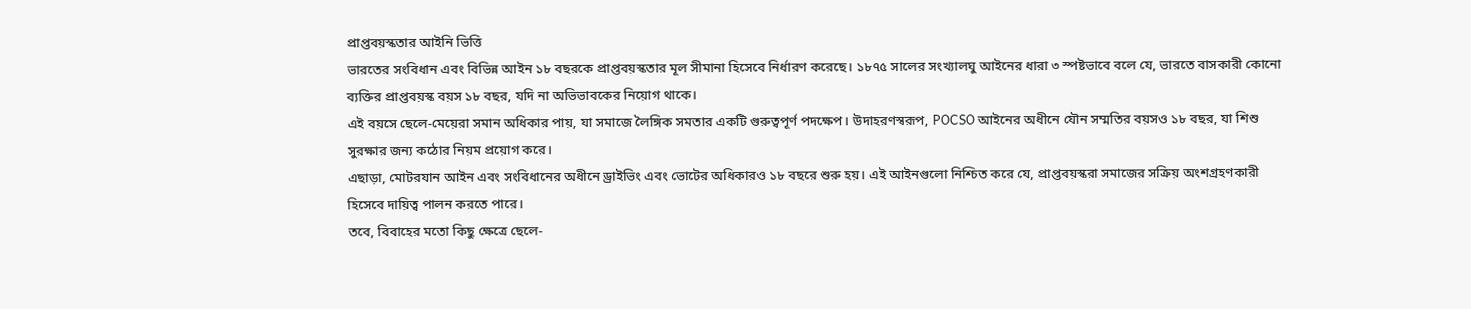প্রাপ্তবয়স্কতার আইনি ভিত্তি
ভারতের সংবিধান এবং বিভিন্ন আইন ১৮ বছরকে প্রাপ্তবয়স্কতার মূল সীমানা হিসেবে নির্ধারণ করেছে। ১৮৭৫ সালের সংখ্যালঘু আইনের ধারা ৩ স্পষ্টভাবে বলে যে, ভারতে বাসকারী কোনো ব্যক্তির প্রাপ্তবয়স্ক বয়স ১৮ বছর, যদি না অভিভাবকের নিয়োগ থাকে।
এই বয়সে ছেলে-মেয়েরা সমান অধিকার পায়, যা সমাজে লৈঙ্গিক সমতার একটি গুরুত্বপূর্ণ পদক্ষেপ। উদাহরণস্বরূপ, POCSO আইনের অধীনে যৌন সম্মতির বয়সও ১৮ বছর, যা শিশু সুরক্ষার জন্য কঠোর নিয়ম প্রয়োগ করে।
এছাড়া, মোটরযান আইন এবং সংবিধানের অধীনে ড্রাইভিং এবং ভোটের অধিকারও ১৮ বছরে শুরু হয়। এই আইনগুলো নিশ্চিত করে যে, প্রাপ্তবয়স্করা সমাজের সক্রিয় অংশগ্রহণকারী হিসেবে দায়িত্ব পালন করতে পারে।
তবে, বিবাহের মতো কিছু ক্ষেত্রে ছেলে-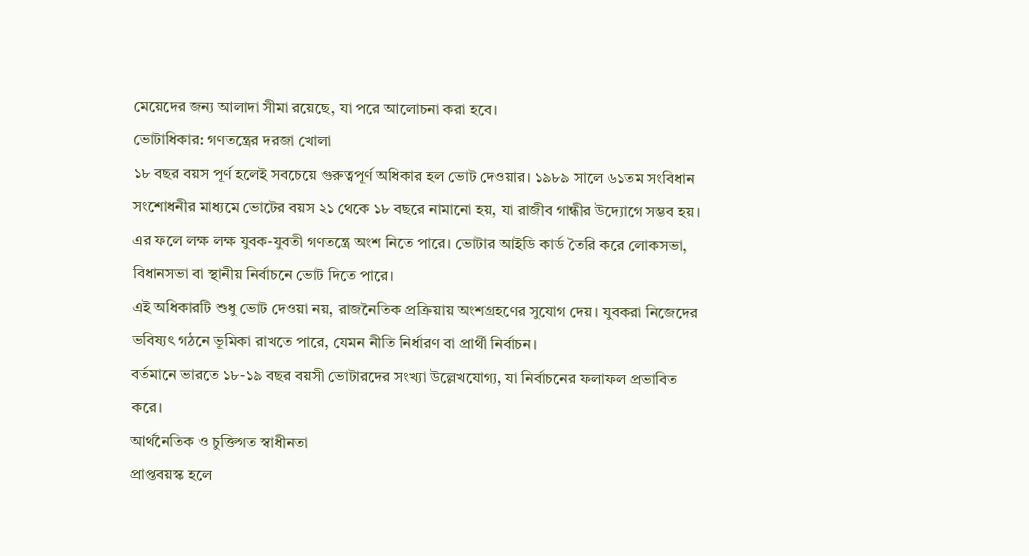মেয়েদের জন্য আলাদা সীমা রয়েছে, যা পরে আলোচনা করা হবে।
ভোটাধিকার: গণতন্ত্রের দরজা খোলা
১৮ বছর বয়স পূর্ণ হলেই সবচেয়ে গুরুত্বপূর্ণ অধিকার হল ভোট দেওয়ার। ১৯৮৯ সালে ৬১তম সংবিধান সংশোধনীর মাধ্যমে ভোটের বয়স ২১ থেকে ১৮ বছরে নামানো হয়, যা রাজীব গান্ধীর উদ্যোগে সম্ভব হয়।
এর ফলে লক্ষ লক্ষ যুবক-যুবতী গণতন্ত্রে অংশ নিতে পারে। ভোটার আইডি কার্ড তৈরি করে লোকসভা, বিধানসভা বা স্থানীয় নির্বাচনে ভোট দিতে পারে।
এই অধিকারটি শুধু ভোট দেওয়া নয়, রাজনৈতিক প্রক্রিয়ায় অংশগ্রহণের সুযোগ দেয়। যুবকরা নিজেদের ভবিষ্যৎ গঠনে ভূমিকা রাখতে পারে, যেমন নীতি নির্ধারণ বা প্রার্থী নির্বাচন।
বর্তমানে ভারতে ১৮-১৯ বছর বয়সী ভোটারদের সংখ্যা উল্লেখযোগ্য, যা নির্বাচনের ফলাফল প্রভাবিত করে।
আর্থনৈতিক ও চুক্তিগত স্বাধীনতা
প্রাপ্তবয়স্ক হলে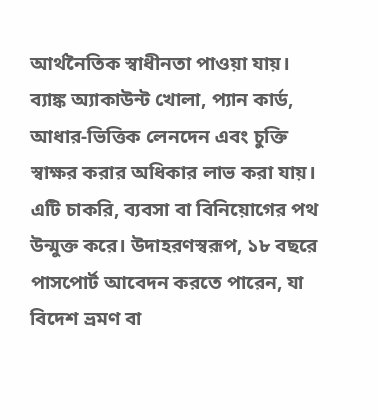আর্থনৈতিক স্বাধীনতা পাওয়া যায়। ব্যাঙ্ক অ্যাকাউন্ট খোলা, প্যান কার্ড, আধার-ভিত্তিক লেনদেন এবং চুক্তি স্বাক্ষর করার অধিকার লাভ করা যায়।
এটি চাকরি, ব্যবসা বা বিনিয়োগের পথ উন্মুক্ত করে। উদাহরণস্বরূপ, ১৮ বছরে পাসপোর্ট আবেদন করতে পারেন, যা বিদেশ ভ্রমণ বা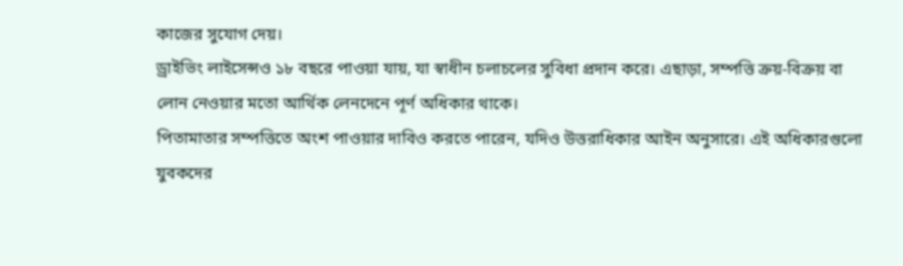কাজের সুযোগ দেয়।
ড্রাইভিং লাইসেন্সও ১৮ বছরে পাওয়া যায়, যা স্বাধীন চলাচলের সুবিধা প্রদান করে। এছাড়া, সম্পত্তি ক্রয়-বিক্রয় বা লোন নেওয়ার মতো আর্থিক লেনদেনে পূর্ণ অধিকার থাকে।
পিতামাতার সম্পত্তিতে অংশ পাওয়ার দাবিও করতে পারেন, যদিও উত্তরাধিকার আইন অনুসারে। এই অধিকারগুলো যুবকদের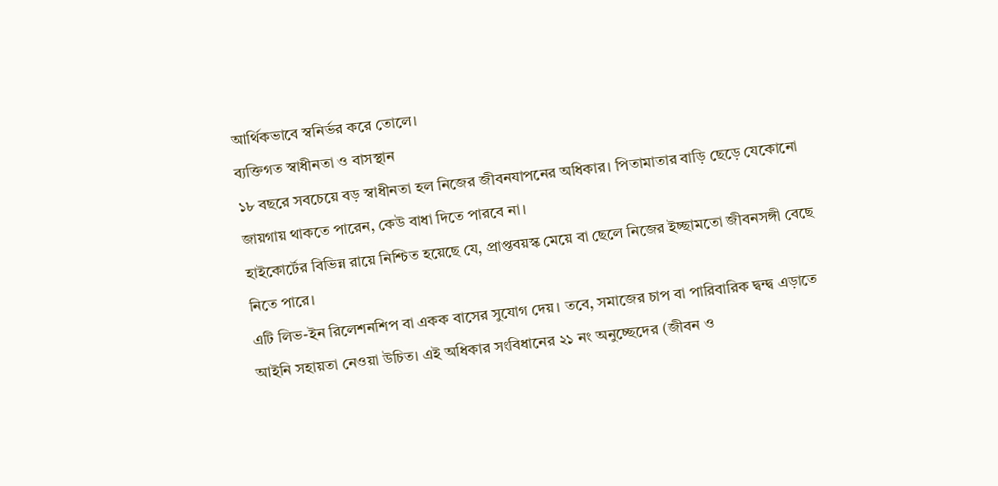আর্থিকভাবে স্বনির্ভর করে তোলে।
ব্যক্তিগত স্বাধীনতা ও বাসস্থান
১৮ বছরে সবচেয়ে বড় স্বাধীনতা হল নিজের জীবনযাপনের অধিকার। পিতামাতার বাড়ি ছেড়ে যেকোনো জায়গায় থাকতে পারেন, কেউ বাধা দিতে পারবে না।
হাইকোর্টের বিভিন্ন রায়ে নিশ্চিত হয়েছে যে, প্রাপ্তবয়স্ক মেয়ে বা ছেলে নিজের ইচ্ছামতো জীবনসঙ্গী বেছে নিতে পারে।
এটি লিভ-ইন রিলেশনশিপ বা একক বাসের সুযোগ দেয়। তবে, সমাজের চাপ বা পারিবারিক দ্বন্দ্ব এড়াতে আইনি সহায়তা নেওয়া উচিত। এই অধিকার সংবিধানের ২১ নং অনুচ্ছেদের (জীবন ও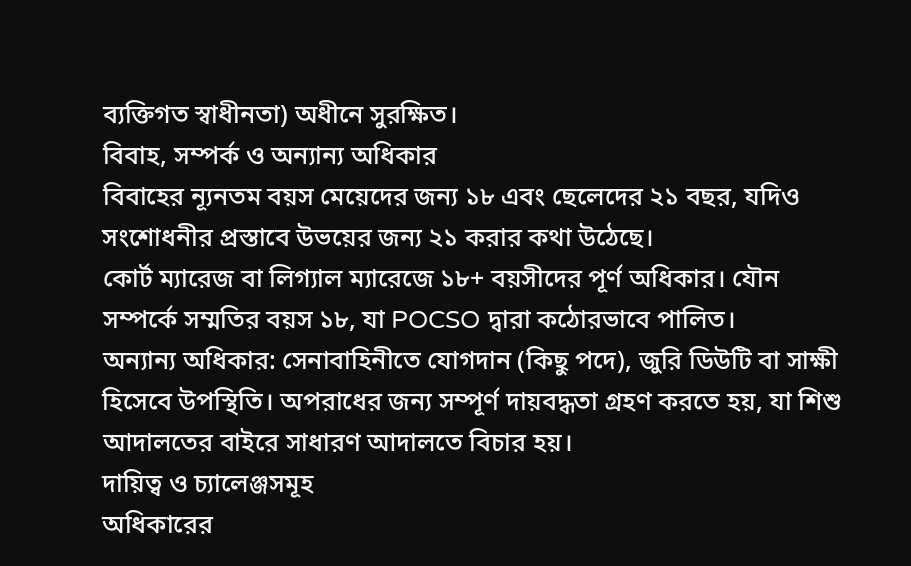ব্যক্তিগত স্বাধীনতা) অধীনে সুরক্ষিত।
বিবাহ, সম্পর্ক ও অন্যান্য অধিকার
বিবাহের ন্যূনতম বয়স মেয়েদের জন্য ১৮ এবং ছেলেদের ২১ বছর, যদিও সংশোধনীর প্রস্তাবে উভয়ের জন্য ২১ করার কথা উঠেছে।
কোর্ট ম্যারেজ বা লিগ্যাল ম্যারেজে ১৮+ বয়সীদের পূর্ণ অধিকার। যৌন সম্পর্কে সম্মতির বয়স ১৮, যা POCSO দ্বারা কঠোরভাবে পালিত।
অন্যান্য অধিকার: সেনাবাহিনীতে যোগদান (কিছু পদে), জুরি ডিউটি বা সাক্ষী হিসেবে উপস্থিতি। অপরাধের জন্য সম্পূর্ণ দায়বদ্ধতা গ্রহণ করতে হয়, যা শিশু আদালতের বাইরে সাধারণ আদালতে বিচার হয়।
দায়িত্ব ও চ্যালেঞ্জসমূহ
অধিকারের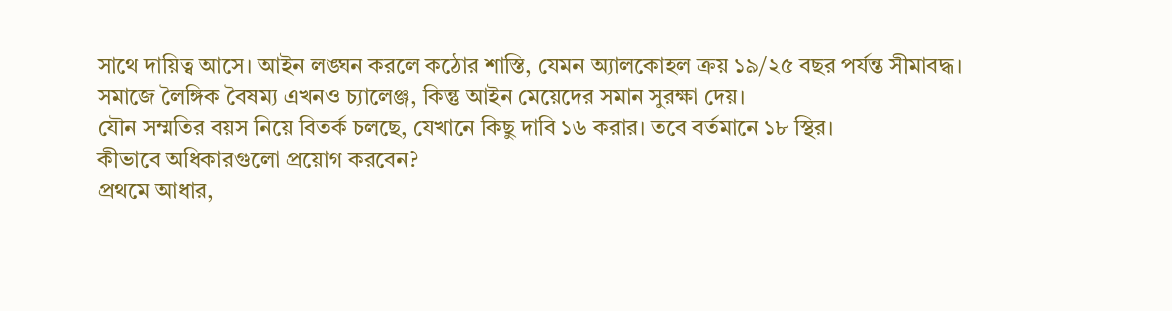সাথে দায়িত্ব আসে। আইন লঙ্ঘন করলে কঠোর শাস্তি, যেমন অ্যালকোহল ক্রয় ১৯/২৫ বছর পর্যন্ত সীমাবদ্ধ। সমাজে লৈঙ্গিক বৈষম্য এখনও চ্যালেঞ্জ, কিন্তু আইন মেয়েদের সমান সুরক্ষা দেয়।
যৌন সম্মতির বয়স নিয়ে বিতর্ক চলছে, যেখানে কিছু দাবি ১৬ করার। তবে বর্তমানে ১৮ স্থির।
কীভাবে অধিকারগুলো প্রয়োগ করবেন?
প্রথমে আধার,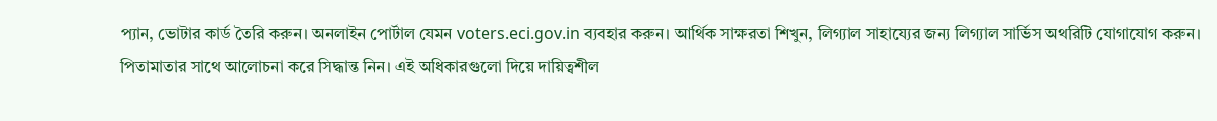প্যান, ভোটার কার্ড তৈরি করুন। অনলাইন পোর্টাল যেমন voters.eci.gov.in ব্যবহার করুন। আর্থিক সাক্ষরতা শিখুন, লিগ্যাল সাহায্যের জন্য লিগ্যাল সার্ভিস অথরিটি যোগাযোগ করুন।
পিতামাতার সাথে আলোচনা করে সিদ্ধান্ত নিন। এই অধিকারগুলো দিয়ে দায়িত্বশীল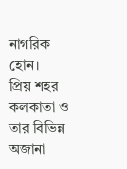নাগরিক হোন।
প্রিয় শহর কলকাতা ও তার বিভিন্ন অজানা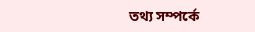তথ্য সম্পর্কে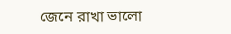জেনে রাখা ভালো